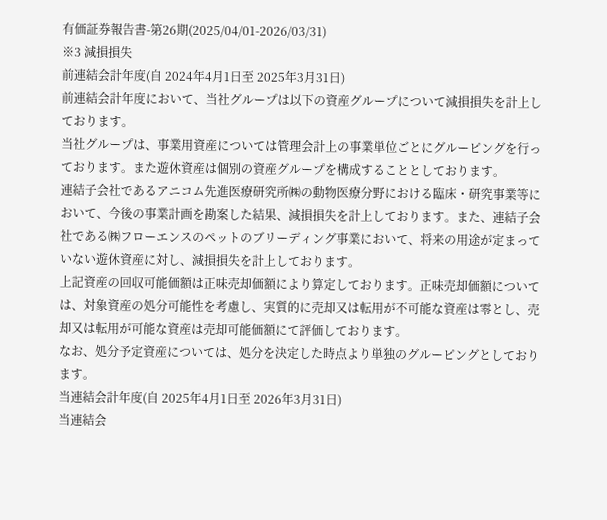有価証券報告書-第26期(2025/04/01-2026/03/31)
※3 減損損失
前連結会計年度(自 2024年4月1日至 2025年3月31日)
前連結会計年度において、当社グループは以下の資産グループについて減損損失を計上しております。
当社グループは、事業用資産については管理会計上の事業単位ごとにグルーピングを行っております。また遊休資産は個別の資産グループを構成することとしております。
連結子会社であるアニコム先進医療研究所㈱の動物医療分野における臨床・研究事業等において、今後の事業計画を勘案した結果、減損損失を計上しております。また、連結子会社である㈱フローエンスのペットのブリーディング事業において、将来の用途が定まっていない遊休資産に対し、減損損失を計上しております。
上記資産の回収可能価額は正味売却価額により算定しております。正味売却価額については、対象資産の処分可能性を考慮し、実質的に売却又は転用が不可能な資産は零とし、売却又は転用が可能な資産は売却可能価額にて評価しております。
なお、処分予定資産については、処分を決定した時点より単独のグルーピングとしております。
当連結会計年度(自 2025年4月1日至 2026年3月31日)
当連結会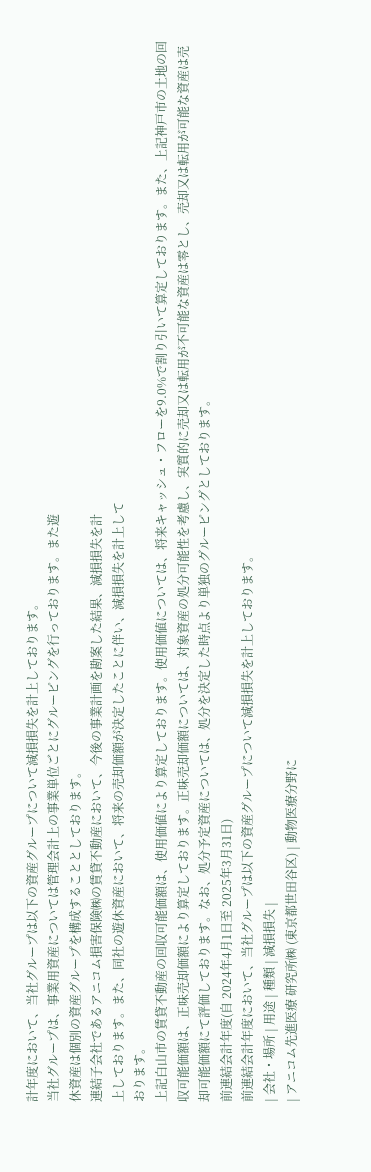計年度において、当社グループは以下の資産グループについて減損損失を計上しております。
当社グループは、事業用資産については管理会計上の事業単位ごとにグルーピングを行っております。また遊
休資産は個別の資産グループを構成することとしております。
連結子会社であるアニコム損害保険㈱の賃貸不動産において、今後の事業計画を勘案した結果、減損損失を計
上しております。また、同社の遊休資産において、将来の売却価額が決定したことに伴い、減損損失を計上して
おります。
上記白山市の賃貸不動産の回収可能価額は、使用価値により算定しております。使用価値については、将来キャッシュ・フローを9.0%で割り引いて算定しております。また、上記神戸市の土地の回収可能価額は、正味売却価額により算定しております。正味売却価額については、対象資産の処分可能性を考慮し、実質的に売却又は転用が不可能な資産は零とし、売却又は転用が可能な資産は売却可能価額にて評価しております。なお、処分予定資産については、処分を決定した時点より単独のグルーピングとしております。
前連結会計年度(自 2024年4月1日至 2025年3月31日)
前連結会計年度において、当社グループは以下の資産グループについて減損損失を計上しております。
| 会社・場所 | 用途 | 種類 | 減損損失 |
| アニコム先進医療 研究所㈱ (東京都世田谷区) | 動物医療分野に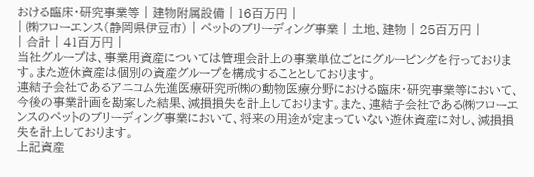おける臨床・研究事業等 | 建物附属設備 | 16百万円 |
| ㈱フローエンス(静岡県伊豆市) | ペットのブリーディング事業 | 土地、建物 | 25百万円 |
| 合計 | 41百万円 |
当社グループは、事業用資産については管理会計上の事業単位ごとにグルーピングを行っております。また遊休資産は個別の資産グループを構成することとしております。
連結子会社であるアニコム先進医療研究所㈱の動物医療分野における臨床・研究事業等において、今後の事業計画を勘案した結果、減損損失を計上しております。また、連結子会社である㈱フローエンスのペットのブリーディング事業において、将来の用途が定まっていない遊休資産に対し、減損損失を計上しております。
上記資産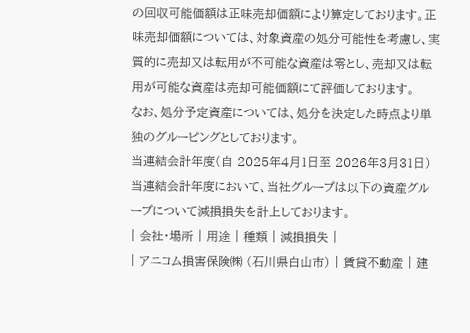の回収可能価額は正味売却価額により算定しております。正味売却価額については、対象資産の処分可能性を考慮し、実質的に売却又は転用が不可能な資産は零とし、売却又は転用が可能な資産は売却可能価額にて評価しております。
なお、処分予定資産については、処分を決定した時点より単独のグルーピングとしております。
当連結会計年度(自 2025年4月1日至 2026年3月31日)
当連結会計年度において、当社グループは以下の資産グループについて減損損失を計上しております。
| 会社・場所 | 用途 | 種類 | 減損損失 |
| アニコム損害保険㈱ (石川県白山市) | 賃貸不動産 | 建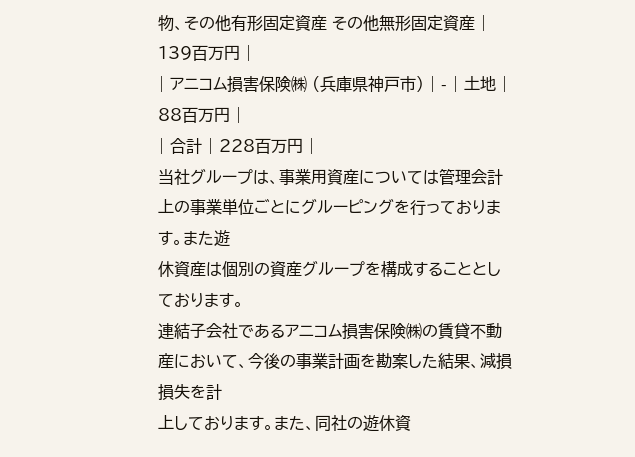物、その他有形固定資産 その他無形固定資産 | 139百万円 |
| アニコム損害保険㈱ (兵庫県神戸市) | - | 土地 | 88百万円 |
| 合計 | 228百万円 |
当社グループは、事業用資産については管理会計上の事業単位ごとにグルーピングを行っております。また遊
休資産は個別の資産グループを構成することとしております。
連結子会社であるアニコム損害保険㈱の賃貸不動産において、今後の事業計画を勘案した結果、減損損失を計
上しております。また、同社の遊休資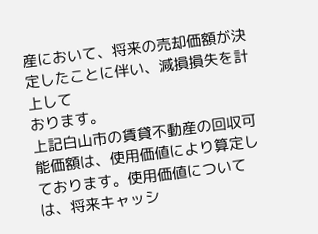産において、将来の売却価額が決定したことに伴い、減損損失を計上して
おります。
上記白山市の賃貸不動産の回収可能価額は、使用価値により算定しております。使用価値については、将来キャッシ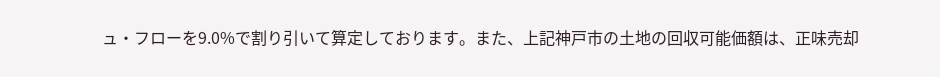ュ・フローを9.0%で割り引いて算定しております。また、上記神戸市の土地の回収可能価額は、正味売却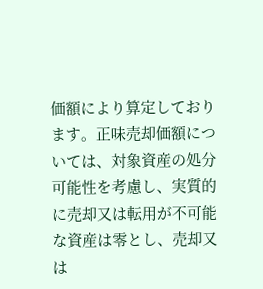価額により算定しております。正味売却価額については、対象資産の処分可能性を考慮し、実質的に売却又は転用が不可能な資産は零とし、売却又は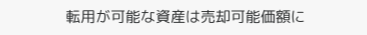転用が可能な資産は売却可能価額に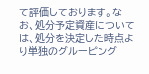て評価しております。なお、処分予定資産については、処分を決定した時点より単独のグルーピング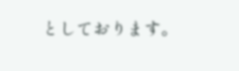としております。